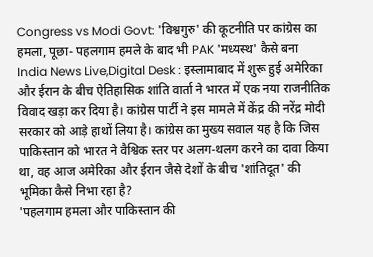Congress vs Modi Govt: 'विश्वगुरु' की कूटनीति पर कांग्रेस का हमला, पूछा- पहलगाम हमले के बाद भी PAK 'मध्यस्थ' कैसे बना
India News Live,Digital Desk : इस्लामाबाद में शुरू हुई अमेरिका और ईरान के बीच ऐतिहासिक शांति वार्ता ने भारत में एक नया राजनीतिक विवाद खड़ा कर दिया है। कांग्रेस पार्टी ने इस मामले में केंद्र की नरेंद्र मोदी सरकार को आड़े हाथों लिया है। कांग्रेस का मुख्य सवाल यह है कि जिस पाकिस्तान को भारत ने वैश्विक स्तर पर अलग-थलग करने का दावा किया था, वह आज अमेरिका और ईरान जैसे देशों के बीच 'शांतिदूत' की भूमिका कैसे निभा रहा है?
'पहलगाम हमला और पाकिस्तान की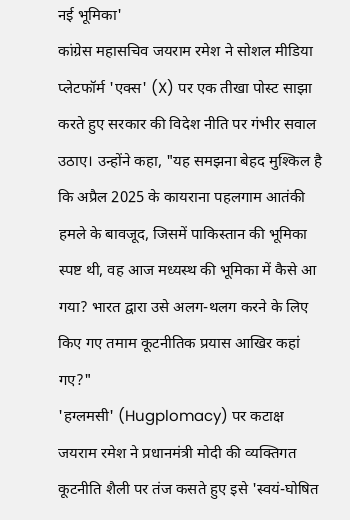नई भूमिका'
कांग्रेस महासचिव जयराम रमेश ने सोशल मीडिया प्लेटफॉर्म 'एक्स' (X) पर एक तीखा पोस्ट साझा करते हुए सरकार की विदेश नीति पर गंभीर सवाल उठाए। उन्होंने कहा, "यह समझना बेहद मुश्किल है कि अप्रैल 2025 के कायराना पहलगाम आतंकी हमले के बावजूद, जिसमें पाकिस्तान की भूमिका स्पष्ट थी, वह आज मध्यस्थ की भूमिका में कैसे आ गया? भारत द्वारा उसे अलग-थलग करने के लिए किए गए तमाम कूटनीतिक प्रयास आखिर कहां गए?"
'हग्लमसी' (Hugplomacy) पर कटाक्ष
जयराम रमेश ने प्रधानमंत्री मोदी की व्यक्तिगत कूटनीति शैली पर तंज कसते हुए इसे 'स्वयं-घोषित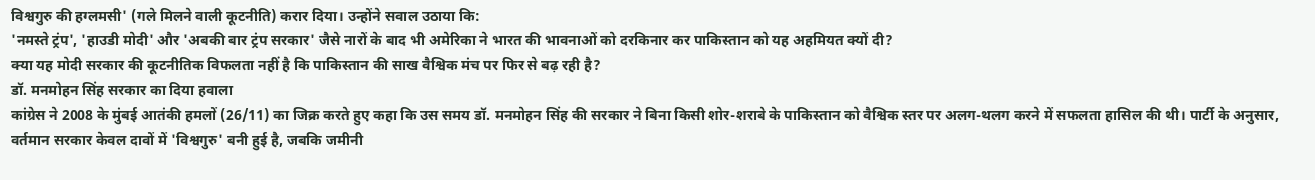विश्वगुरु की हग्लमसी' (गले मिलने वाली कूटनीति) करार दिया। उन्होंने सवाल उठाया कि:
'नमस्ते ट्रंप', 'हाउडी मोदी' और 'अबकी बार ट्रंप सरकार' जैसे नारों के बाद भी अमेरिका ने भारत की भावनाओं को दरकिनार कर पाकिस्तान को यह अहमियत क्यों दी?
क्या यह मोदी सरकार की कूटनीतिक विफलता नहीं है कि पाकिस्तान की साख वैश्विक मंच पर फिर से बढ़ रही है?
डॉ. मनमोहन सिंह सरकार का दिया हवाला
कांग्रेस ने 2008 के मुंबई आतंकी हमलों (26/11) का जिक्र करते हुए कहा कि उस समय डॉ. मनमोहन सिंह की सरकार ने बिना किसी शोर-शराबे के पाकिस्तान को वैश्विक स्तर पर अलग-थलग करने में सफलता हासिल की थी। पार्टी के अनुसार, वर्तमान सरकार केवल दावों में 'विश्वगुरु' बनी हुई है, जबकि जमीनी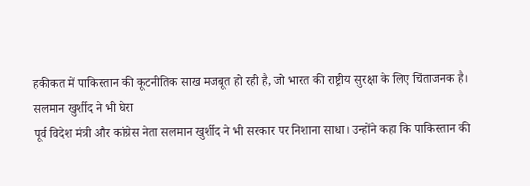हकीकत में पाकिस्तान की कूटनीतिक साख मजबूत हो रही है, जो भारत की राष्ट्रीय सुरक्षा के लिए चिंताजनक है।
सलमान खुर्शीद ने भी घेरा
पूर्व विदेश मंत्री और कांग्रेस नेता सलमान खुर्शीद ने भी सरकार पर निशाना साधा। उन्होंने कहा कि पाकिस्तान की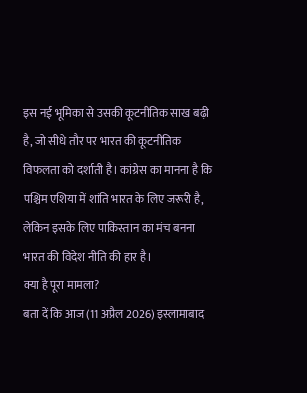इस नई भूमिका से उसकी कूटनीतिक साख बढ़ी है, जो सीधे तौर पर भारत की कूटनीतिक विफलता को दर्शाती है। कांग्रेस का मानना है कि पश्चिम एशिया में शांति भारत के लिए जरूरी है, लेकिन इसके लिए पाकिस्तान का मंच बनना भारत की विदेश नीति की हार है।
क्या है पूरा मामला?
बता दें कि आज (11 अप्रैल 2026) इस्लामाबाद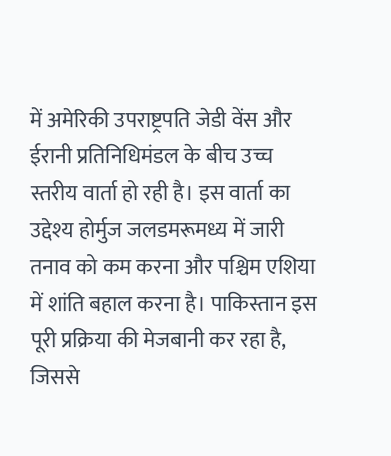में अमेरिकी उपराष्ट्रपति जेडी वेंस और ईरानी प्रतिनिधिमंडल के बीच उच्च स्तरीय वार्ता हो रही है। इस वार्ता का उद्देश्य होर्मुज जलडमरूमध्य में जारी तनाव को कम करना और पश्चिम एशिया में शांति बहाल करना है। पाकिस्तान इस पूरी प्रक्रिया की मेजबानी कर रहा है, जिससे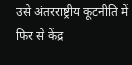उसे अंतरराष्ट्रीय कूटनीति में फिर से केंद्र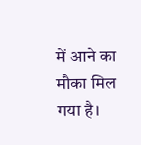में आने का मौका मिल गया है।